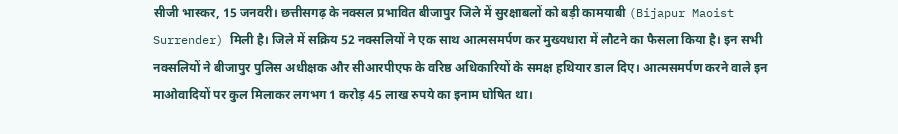सीजी भास्कर, 15 जनवरी। छत्तीसगढ़ के नक्सल प्रभावित बीजापुर जिले में सुरक्षाबलों को बड़ी कामयाबी (Bijapur Maoist Surrender) मिली है। जिले में सक्रिय 52 नक्सलियों ने एक साथ आत्मसमर्पण कर मुख्यधारा में लौटने का फैसला किया है। इन सभी नक्सलियों ने बीजापुर पुलिस अधीक्षक और सीआरपीएफ के वरिष्ठ अधिकारियों के समक्ष हथियार डाल दिए। आत्मसमर्पण करने वाले इन माओवादियों पर कुल मिलाकर लगभग 1 करोड़ 45 लाख रुपये का इनाम घोषित था।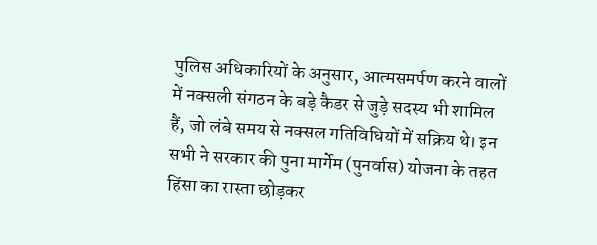पुलिस अधिकारियों के अनुसार, आत्मसमर्पण करने वालों में नक्सली संगठन के बड़े कैडर से जुड़े सदस्य भी शामिल हैं, जो लंबे समय से नक्सल गतिविधियों में सक्रिय थे। इन सभी ने सरकार की पुना मार्गेम (पुनर्वास) योजना के तहत हिंसा का रास्ता छोड़कर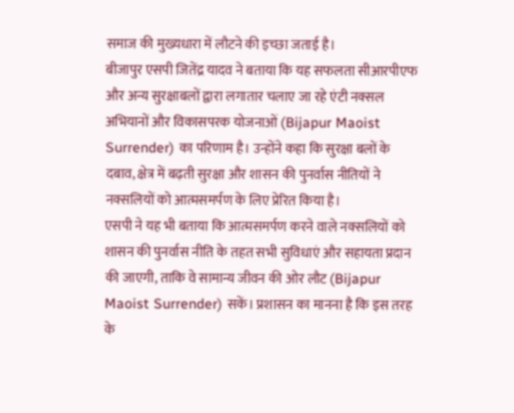समाज की मुख्यधारा में लौटने की इच्छा जताई है।
बीजापुर एसपी जितेंद्र यादव ने बताया कि यह सफलता सीआरपीएफ और अन्य सुरक्षाबलों द्वारा लगातार चलाए जा रहे एंटी नक्सल अभियानों और विकासपरक योजनाओं (Bijapur Maoist Surrender) का परिणाम है। उन्होंने कहा कि सुरक्षा बलों के दबाव, क्षेत्र में बढ़ती सुरक्षा और शासन की पुनर्वास नीतियों ने नक्सलियों को आत्मसमर्पण के लिए प्रेरित किया है।
एसपी ने यह भी बताया कि आत्मसमर्पण करने वाले नक्सलियों को शासन की पुनर्वास नीति के तहत सभी सुविधाएं और सहायता प्रदान की जाएगी, ताकि वे सामान्य जीवन की ओर लौट (Bijapur Maoist Surrender) सकें। प्रशासन का मानना है कि इस तरह के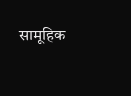सामूहिक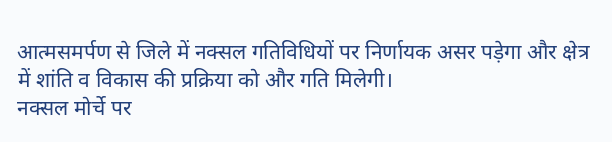आत्मसमर्पण से जिले में नक्सल गतिविधियों पर निर्णायक असर पड़ेगा और क्षेत्र में शांति व विकास की प्रक्रिया को और गति मिलेगी।
नक्सल मोर्चे पर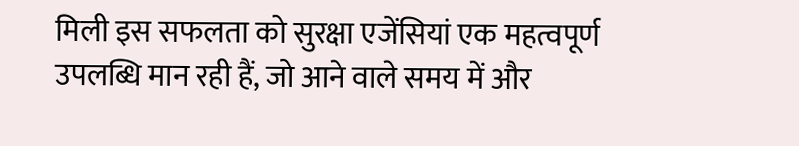मिली इस सफलता को सुरक्षा एजेंसियां एक महत्वपूर्ण उपलब्धि मान रही हैं, जो आने वाले समय में और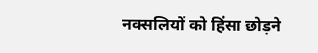नक्सलियों को हिंसा छोड़ने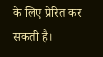के लिए प्रेरित कर सकती है।